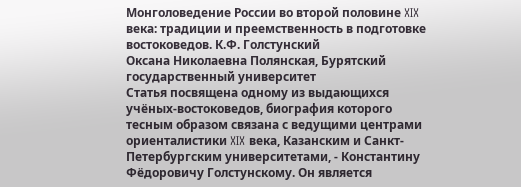Монголоведение России во второй половине XIX века: традиции и преемственность в подготовке востоковедов. К.Ф. Голстунский
Оксана Николаевна Полянская, Бурятский государственный университет
Статья посвящена одному из выдающихся учёных-востоковедов, биография которого тесным образом связана с ведущими центрами ориенталистики XIX века, Казанским и Санкт-Петербургским университетами, - Константину Фёдоровичу Голстунскому. Он является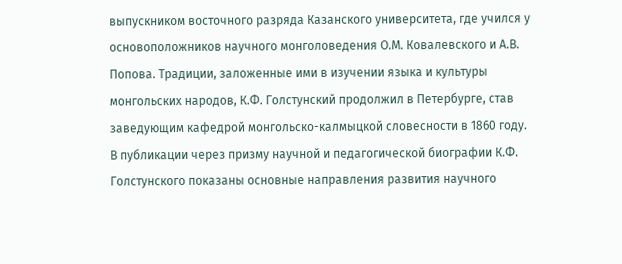выпускником восточного разряда Казанского университета, где учился у основоположников научного монголоведения О.М. Ковалевского и А.В. Попова. Традиции, заложенные ими в изучении языка и культуры монгольских народов, К.Ф. Голстунский продолжил в Петербурге, став заведующим кафедрой монгольско-калмыцкой словесности в 1860 году.
В публикации через призму научной и педагогической биографии К.Ф. Голстунского показаны основные направления развития научного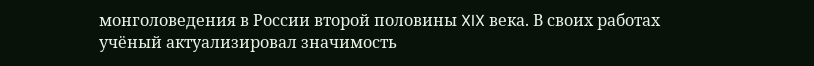монголоведения в России второй половины XIX века. В своих работах учёный актуализировал значимость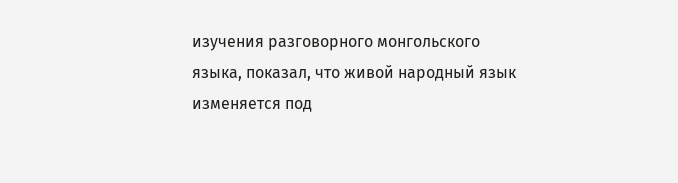изучения разговорного монгольского языка, показал, что живой народный язык изменяется под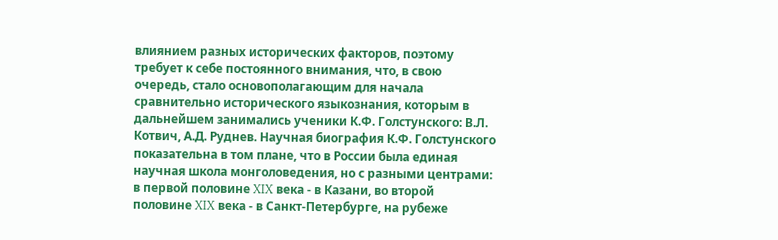влиянием разных исторических факторов, поэтому требует к себе постоянного внимания, что, в свою очередь, стало основополагающим для начала сравнительно исторического языкознания, которым в дальнейшем занимались ученики К.Ф. Голстунского: В.Л. Котвич, А.Д. Руднев. Научная биография К.Ф. Голстунского показательна в том плане, что в России была единая научная школа монголоведения, но с разными центрами: в первой половине XIX века - в Казани, во второй половине XIX века - в Санкт-Петербурге, на рубеже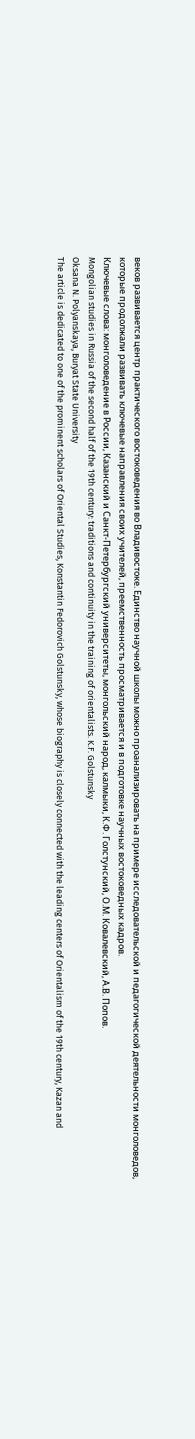веков развивается центр практического востоковедения во Владивостоке. Единство научной школы можно проанализировать на примере исследовательской и педагогической деятельности монголоведов, которые продолжали развивать ключевые направления своих учителей, преемственность просматривается и в подготовке научных востоковедных кадров.
Ключевые слова: монголоведение в России, Казанский и Санкт-Петербургский университеты, монгольский народ, калмыки, К.Ф. Голстунский, О.М. Ковалевский, А.В. Попов.
Mongolian studies in Russia of the second half of the 19th century: traditions and continuity in the training of orientalists. K.F. Golstunsky
Oksana N. Polyanskaya, Buryat State University
The article is dedicated to one of the prominent scholars of Oriental Studies, Konstantin Fedorovich Golstunsky, whose biography is closely connected with the leading centers of Orientalism of the 19th century, Kazan and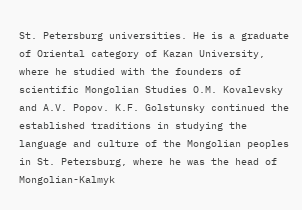St. Petersburg universities. He is a graduate of Oriental category of Kazan University, where he studied with the founders of scientific Mongolian Studies O.M. Kovalevsky and A.V. Popov. K.F. Golstunsky continued the established traditions in studying the language and culture of the Mongolian peoples in St. Petersburg, where he was the head of Mongolian-Kalmyk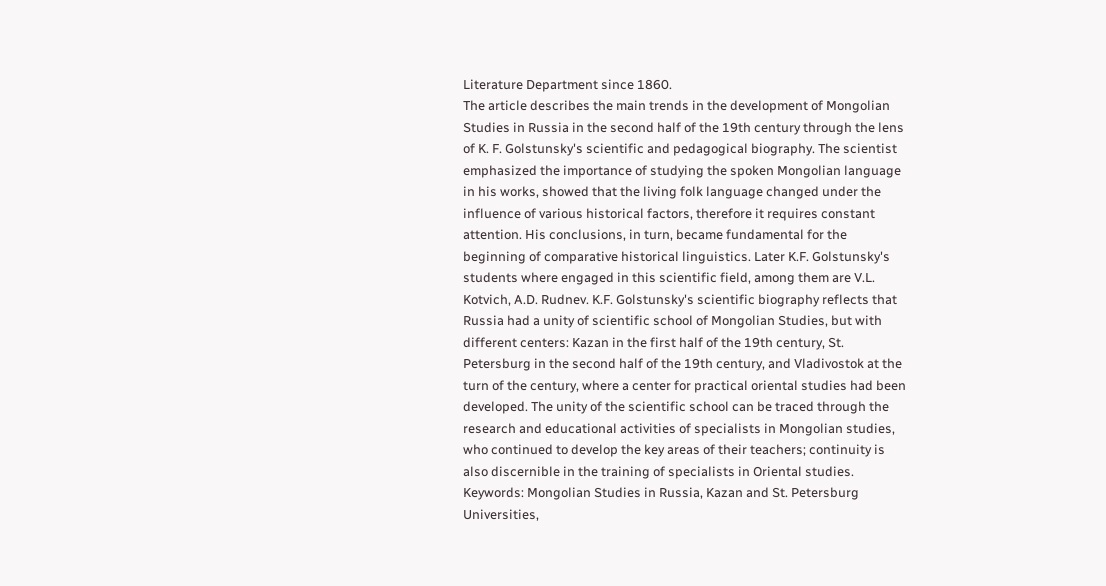Literature Department since 1860.
The article describes the main trends in the development of Mongolian Studies in Russia in the second half of the 19th century through the lens of K. F. Golstunsky's scientific and pedagogical biography. The scientist emphasized the importance of studying the spoken Mongolian language in his works, showed that the living folk language changed under the influence of various historical factors, therefore it requires constant attention. His conclusions, in turn, became fundamental for the beginning of comparative historical linguistics. Later K.F. Golstunsky's students where engaged in this scientific field, among them are V.L. Kotvich, A.D. Rudnev. K.F. Golstunsky's scientific biography reflects that Russia had a unity of scientific school of Mongolian Studies, but with different centers: Kazan in the first half of the 19th century, St. Petersburg in the second half of the 19th century, and Vladivostok at the turn of the century, where a center for practical oriental studies had been developed. The unity of the scientific school can be traced through the research and educational activities of specialists in Mongolian studies, who continued to develop the key areas of their teachers; continuity is also discernible in the training of specialists in Oriental studies.
Keywords: Mongolian Studies in Russia, Kazan and St. Petersburg Universities,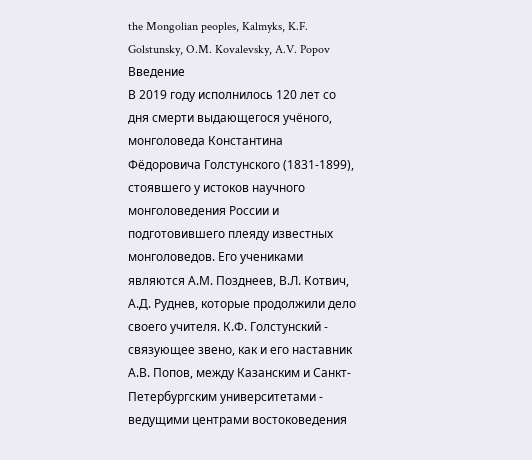the Mongolian peoples, Kalmyks, K.F. Golstunsky, O.M. Kovalevsky, A.V. Popov
Введение
В 2019 году исполнилось 120 лет со дня смерти выдающегося учёного, монголоведа Константина Фёдоровича Голстунского (1831-1899), стоявшего у истоков научного монголоведения России и подготовившего плеяду известных монголоведов. Его учениками являются А.М. Позднеев, В.Л. Котвич, А.Д. Руднев, которые продолжили дело своего учителя. К.Ф. Голстунский - связующее звено, как и его наставник А.В. Попов, между Казанским и Санкт-Петербургским университетами - ведущими центрами востоковедения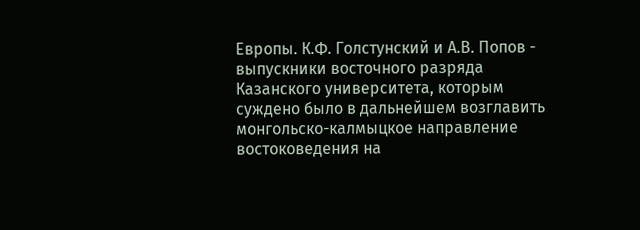Европы. К.Ф. Голстунский и А.В. Попов - выпускники восточного разряда Казанского университета, которым суждено было в дальнейшем возглавить монгольско-калмыцкое направление востоковедения на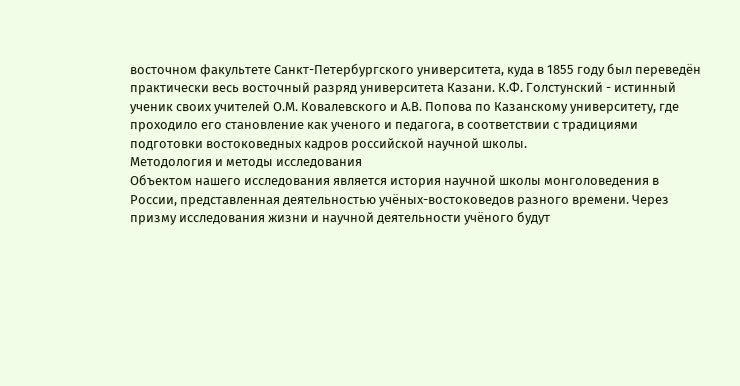восточном факультете Санкт-Петербургского университета, куда в 1855 году был переведён практически весь восточный разряд университета Казани. К.Ф. Голстунский - истинный ученик своих учителей О.М. Ковалевского и А.В. Попова по Казанскому университету, где проходило его становление как ученого и педагога, в соответствии с традициями подготовки востоковедных кадров российской научной школы.
Методология и методы исследования
Объектом нашего исследования является история научной школы монголоведения в России, представленная деятельностью учёных-востоковедов разного времени. Через призму исследования жизни и научной деятельности учёного будут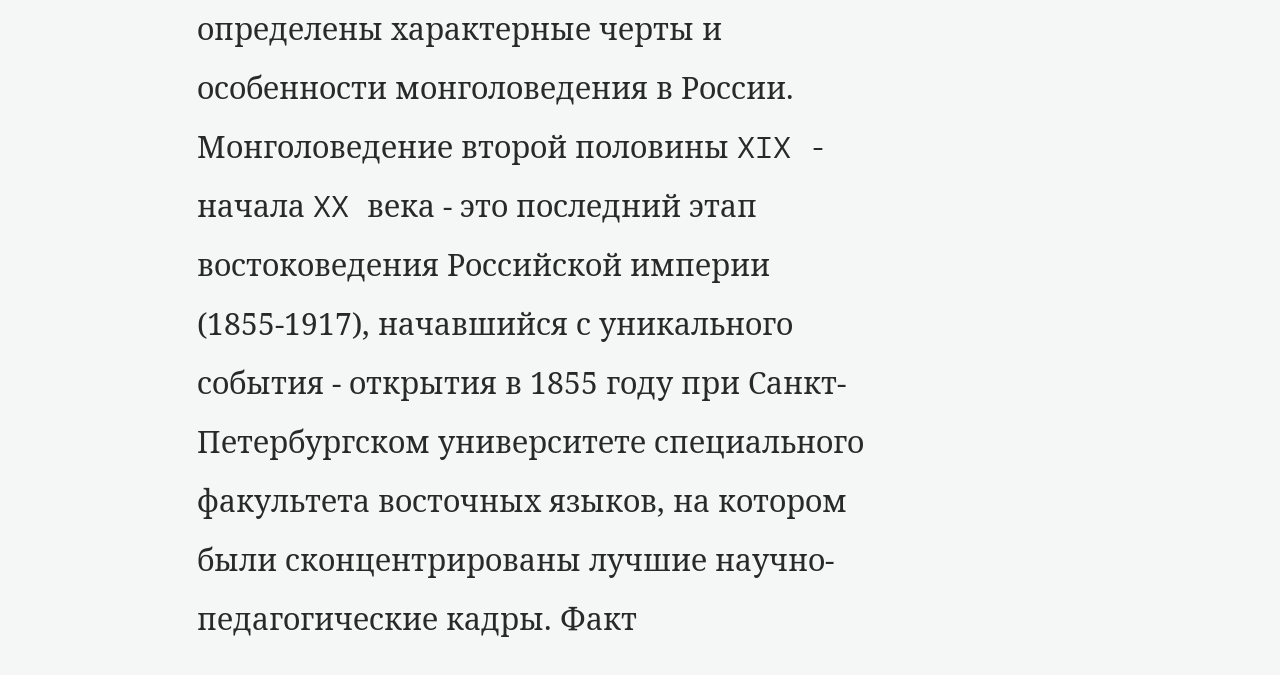определены характерные черты и особенности монголоведения в России. Монголоведение второй половины XIX - начала XX века - это последний этап востоковедения Российской империи (1855-1917), начавшийся с уникального события - открытия в 1855 году при Санкт-Петербургском университете специального факультета восточных языков, на котором были сконцентрированы лучшие научно-педагогические кадры. Факт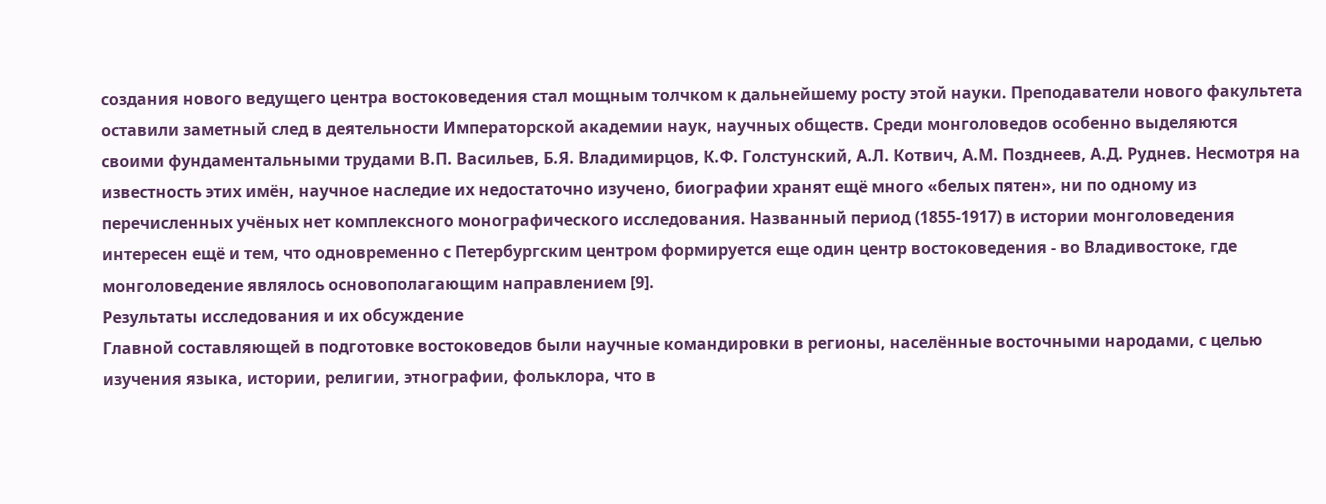создания нового ведущего центра востоковедения стал мощным толчком к дальнейшему росту этой науки. Преподаватели нового факультета оставили заметный след в деятельности Императорской академии наук, научных обществ. Среди монголоведов особенно выделяются своими фундаментальными трудами В.П. Васильев, Б.Я. Владимирцов, К.Ф. Голстунский, А.Л. Котвич, А.М. Позднеев, А.Д. Руднев. Несмотря на известность этих имён, научное наследие их недостаточно изучено, биографии хранят ещё много «белых пятен», ни по одному из перечисленных учёных нет комплексного монографического исследования. Названный период (1855-1917) в истории монголоведения интересен ещё и тем, что одновременно с Петербургским центром формируется еще один центр востоковедения - во Владивостоке, где монголоведение являлось основополагающим направлением [9].
Результаты исследования и их обсуждение
Главной составляющей в подготовке востоковедов были научные командировки в регионы, населённые восточными народами, с целью изучения языка, истории, религии, этнографии, фольклора, что в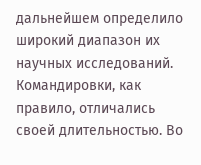дальнейшем определило широкий диапазон их научных исследований. Командировки, как правило, отличались своей длительностью. Во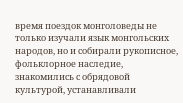время поездок монголоведы не только изучали язык монгольских народов, но и собирали рукописное, фольклорное наследие, знакомились с обрядовой культурой, устанавливали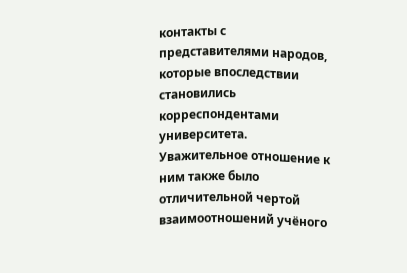контакты с представителями народов, которые впоследствии становились корреспондентами университета. Уважительное отношение к ним также было отличительной чертой взаимоотношений учёного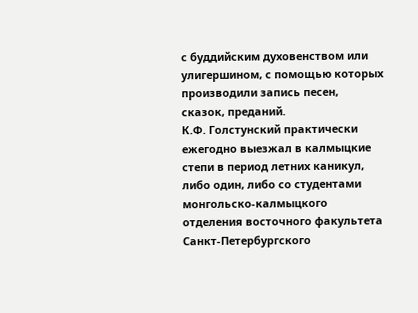с буддийским духовенством или улигершином, с помощью которых производили запись песен, сказок, преданий.
К.Ф. Голстунский практически ежегодно выезжал в калмыцкие степи в период летних каникул, либо один, либо со студентами монгольско-калмыцкого отделения восточного факультета Санкт-Петербургского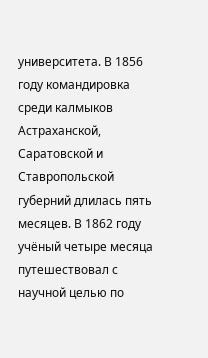университета. В 1856 году командировка среди калмыков Астраханской, Саратовской и Ставропольской губерний длилась пять месяцев. В 1862 году учёный четыре месяца путешествовал с научной целью по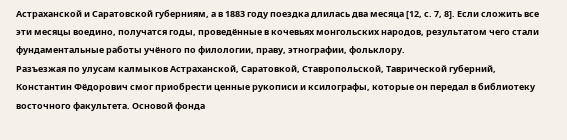Астраханской и Саратовской губерниям, а в 1883 году поездка длилась два месяца [12, с. 7, 8]. Если сложить все эти месяцы воедино, получатся годы, проведённые в кочевьях монгольских народов, результатом чего стали фундаментальные работы учёного по филологии, праву, этнографии, фольклору.
Разъезжая по улусам калмыков Астраханской, Саратовкой, Ставропольской, Таврической губерний, Константин Фёдорович смог приобрести ценные рукописи и ксилографы, которые он передал в библиотеку восточного факультета. Основой фонда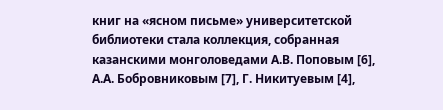книг на «ясном письме» университетской библиотеки стала коллекция, собранная казанскими монголоведами А.В. Поповым [6], А.А. Бобровниковым [7], Г. Никитуевым [4],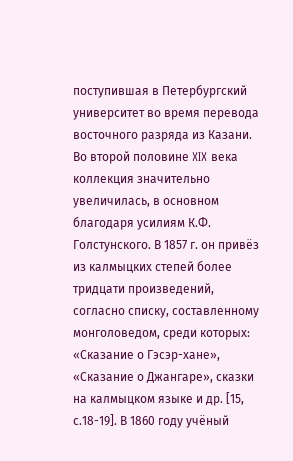поступившая в Петербургский университет во время перевода восточного разряда из Казани. Во второй половине XIX века коллекция значительно увеличилась, в основном благодаря усилиям К.Ф. Голстунского. В 1857 г. он привёз из калмыцких степей более тридцати произведений, согласно списку, составленному монголоведом, среди которых: «Сказание о Гэсэр-хане», «Сказание о Джангаре», сказки на калмыцком языке и др. [15, с.18-19]. В 1860 году учёный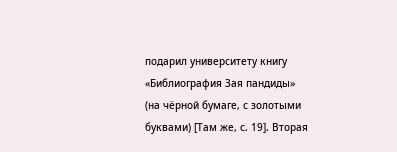подарил университету книгу «Библиография Зая пандиды» (на чёрной бумаге, с золотыми буквами) [Там же, с. 19]. Вторая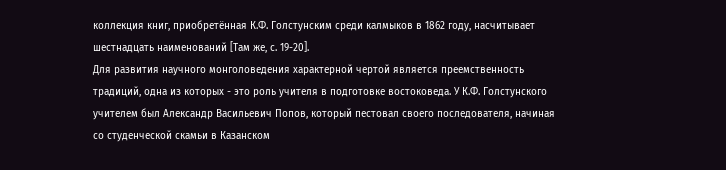коллекция книг, приобретённая К.Ф. Голстунским среди калмыков в 1862 году, насчитывает шестнадцать наименований [Там же, с. 19-20].
Для развития научного монголоведения характерной чертой является преемственность традиций, одна из которых - это роль учителя в подготовке востоковеда. У К.Ф. Голстунского учителем был Александр Васильевич Попов, который пестовал своего последователя, начиная со студенческой скамьи в Казанском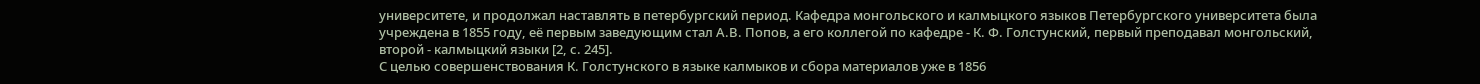университете, и продолжал наставлять в петербургский период. Кафедра монгольского и калмыцкого языков Петербургского университета была учреждена в 1855 году, её первым заведующим стал А.В. Попов, а его коллегой по кафедре - К. Ф. Голстунский, первый преподавал монгольский, второй - калмыцкий языки [2, с. 245].
С целью совершенствования К. Голстунского в языке калмыков и сбора материалов уже в 1856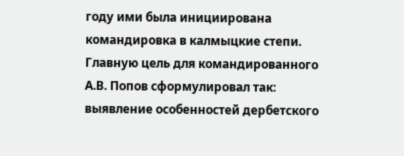году ими была инициирована командировка в калмыцкие степи. Главную цель для командированного А.В. Попов сформулировал так: выявление особенностей дербетского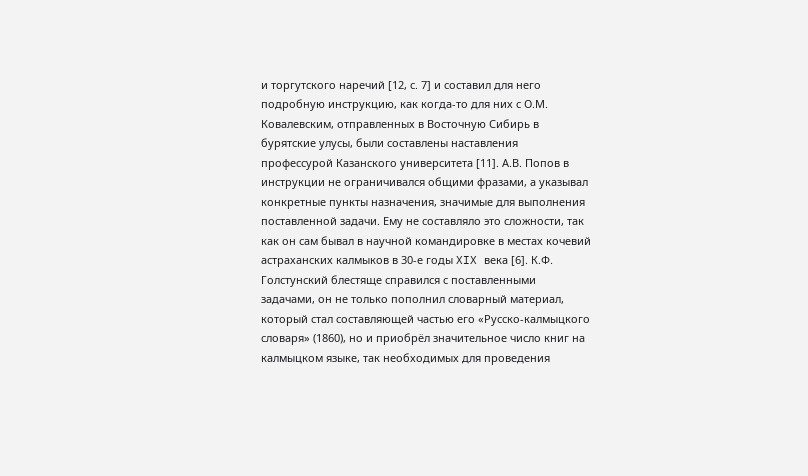и торгутского наречий [12, с. 7] и составил для него подробную инструкцию, как когда-то для них с О.М. Ковалевским, отправленных в Восточную Сибирь в бурятские улусы, были составлены наставления профессурой Казанского университета [11]. А.В. Попов в инструкции не ограничивался общими фразами, а указывал конкретные пункты назначения, значимые для выполнения поставленной задачи. Ему не составляло это сложности, так как он сам бывал в научной командировке в местах кочевий астраханских калмыков в 30-е годы XIX века [6]. К.Ф. Голстунский блестяще справился с поставленными задачами, он не только пополнил словарный материал, который стал составляющей частью его «Русско-калмыцкого словаря» (1860), но и приобрёл значительное число книг на калмыцком языке, так необходимых для проведения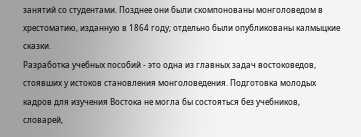занятий со студентами. Позднее они были скомпонованы монголоведом в хрестоматию, изданную в 1864 году; отдельно были опубликованы калмыцкие сказки.
Разработка учебных пособий - это одна из главных задач востоковедов, стоявших у истоков становления монголоведения. Подготовка молодых кадров для изучения Востока не могла бы состояться без учебников, словарей,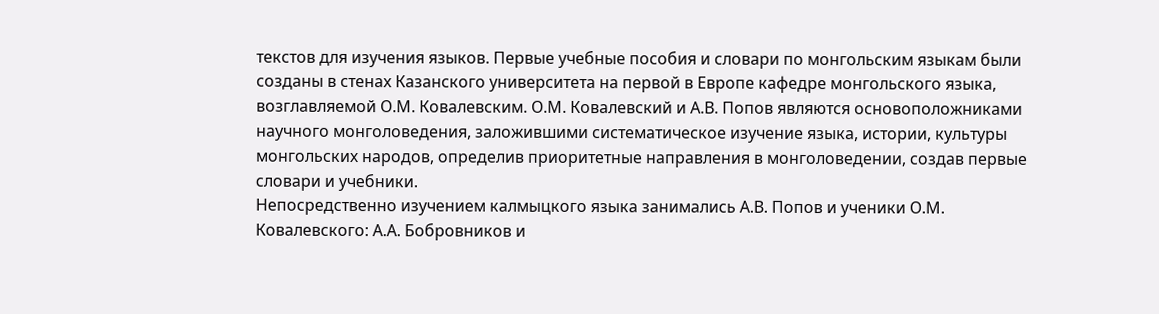текстов для изучения языков. Первые учебные пособия и словари по монгольским языкам были созданы в стенах Казанского университета на первой в Европе кафедре монгольского языка, возглавляемой О.М. Ковалевским. О.М. Ковалевский и А.В. Попов являются основоположниками научного монголоведения, заложившими систематическое изучение языка, истории, культуры монгольских народов, определив приоритетные направления в монголоведении, создав первые словари и учебники.
Непосредственно изучением калмыцкого языка занимались А.В. Попов и ученики О.М. Ковалевского: А.А. Бобровников и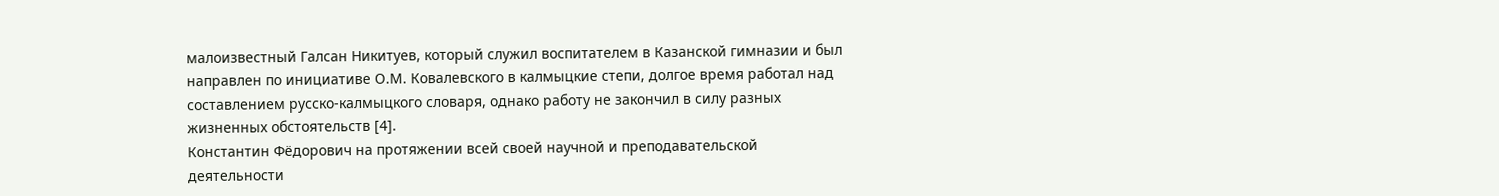малоизвестный Галсан Никитуев, который служил воспитателем в Казанской гимназии и был направлен по инициативе О.М. Ковалевского в калмыцкие степи, долгое время работал над составлением русско-калмыцкого словаря, однако работу не закончил в силу разных жизненных обстоятельств [4].
Константин Фёдорович на протяжении всей своей научной и преподавательской деятельности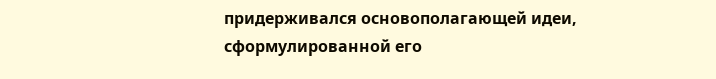придерживался основополагающей идеи, сформулированной его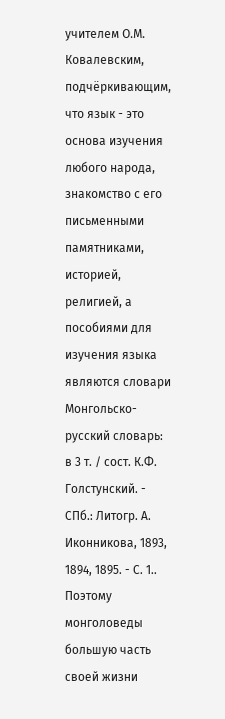учителем О.М. Ковалевским, подчёркивающим, что язык - это основа изучения любого народа, знакомство с его письменными памятниками, историей, религией, а пособиями для изучения языка являются словари Монгольско-русский словарь: в 3 т. / сост. К.Ф. Голстунский. - СПб.: Литогр. А. Иконникова, 1893, 1894, 1895. - С. 1.. Поэтому монголоведы большую часть своей жизни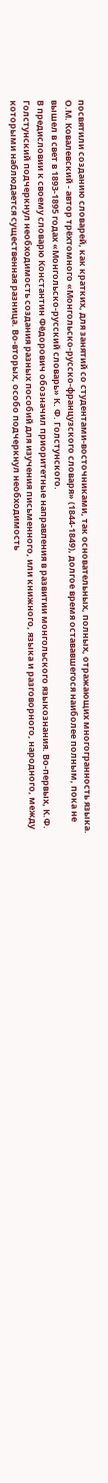посвятили созданию словарей, как кратких, для занятий со студентами-восточниками, так основательных, полных, отражающих многогранность языка. О.М. Ковалевский - автор трёхтомного «Монгольско-русско-французского словаря» (1844-1849), долгое время остававшегося наиболее полным, пока не вышел в свет в 1893-1895 годах «Монгольско-русский словарь» К. Ф. Голстунского.
В предисловии к своему словарю Константин Фёдорович обозначил приоритетные направления в развитии монгольского языкознания. Во-первых, К.Ф. Голстунский подчеркнул необходимость создания разных пособий для изучения письменного, или книжного, языка и разговорного, народного, между которыми наблюдается существенная разница. Во-вторых, особо подчеркнул необходимость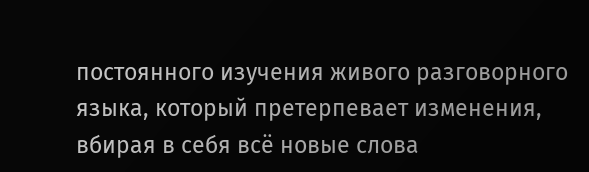постоянного изучения живого разговорного языка, который претерпевает изменения, вбирая в себя всё новые слова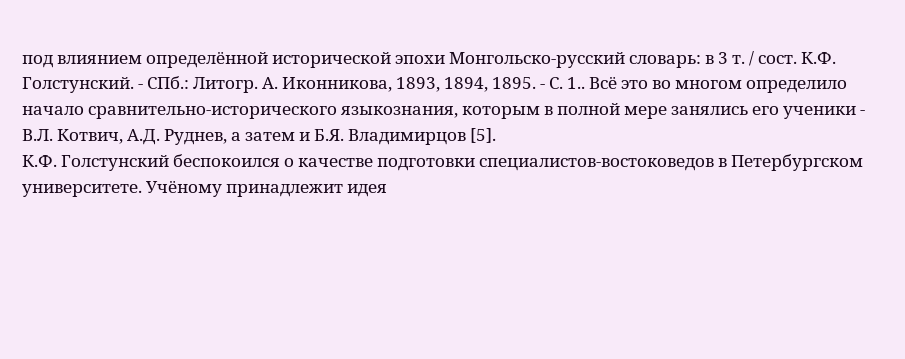под влиянием определённой исторической эпохи Монгольско-русский словарь: в 3 т. / сост. К.Ф. Голстунский. - СПб.: Литогр. А. Иконникова, 1893, 1894, 1895. - С. 1.. Всё это во многом определило начало сравнительно-исторического языкознания, которым в полной мере занялись его ученики - В.Л. Котвич, А.Д. Руднев, а затем и Б.Я. Владимирцов [5].
К.Ф. Голстунский беспокоился о качестве подготовки специалистов-востоковедов в Петербургском университете. Учёному принадлежит идея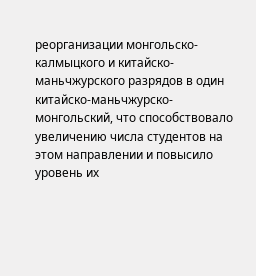реорганизации монгольско-калмыцкого и китайско-маньчжурского разрядов в один китайско-маньчжурско-монгольский, что способствовало увеличению числа студентов на этом направлении и повысило уровень их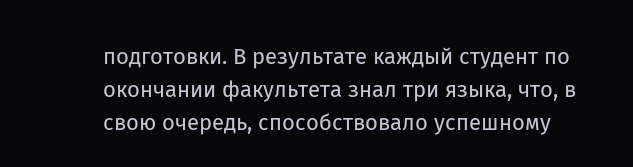подготовки. В результате каждый студент по окончании факультета знал три языка, что, в свою очередь, способствовало успешному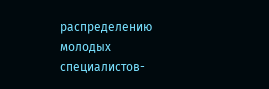распределению молодых специалистов-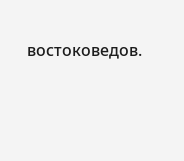востоковедов.